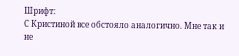Шрифт:
С Кристиной все обстояло аналогично. Мне так и не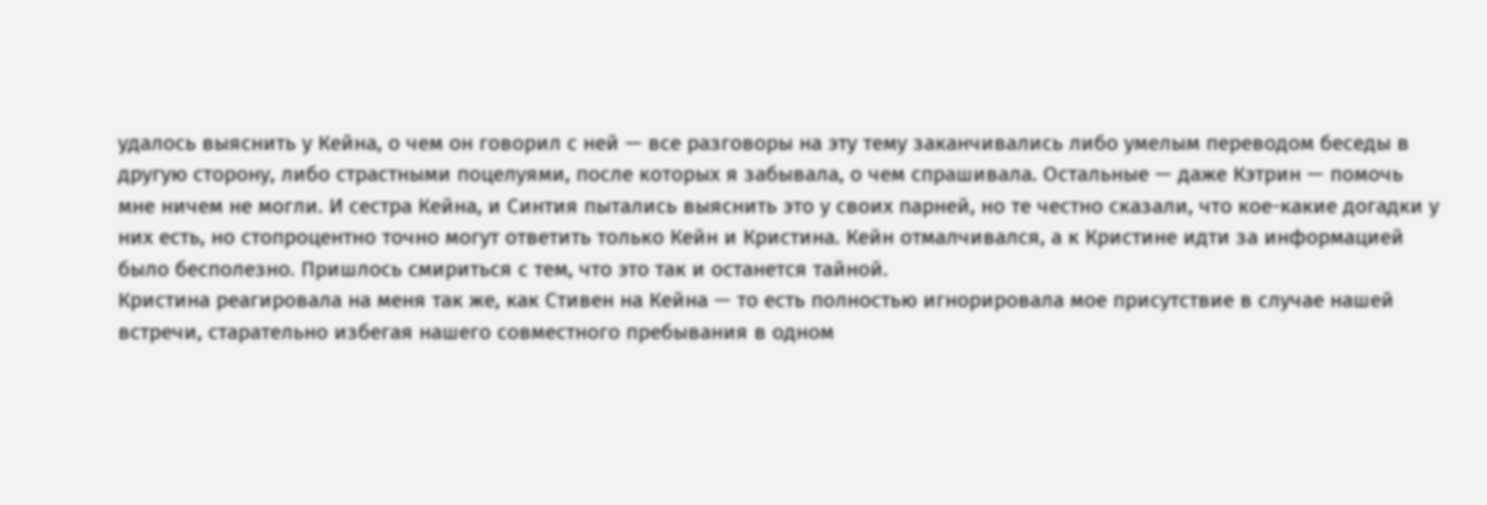удалось выяснить у Кейна, о чем он говорил с ней — все разговоры на эту тему заканчивались либо умелым переводом беседы в другую сторону, либо страстными поцелуями, после которых я забывала, о чем спрашивала. Остальные — даже Кэтрин — помочь мне ничем не могли. И сестра Кейна, и Синтия пытались выяснить это у своих парней, но те честно сказали, что кое-какие догадки у них есть, но стопроцентно точно могут ответить только Кейн и Кристина. Кейн отмалчивался, а к Кристине идти за информацией было бесполезно. Пришлось смириться с тем, что это так и останется тайной.
Кристина реагировала на меня так же, как Стивен на Кейна — то есть полностью игнорировала мое присутствие в случае нашей встречи, старательно избегая нашего совместного пребывания в одном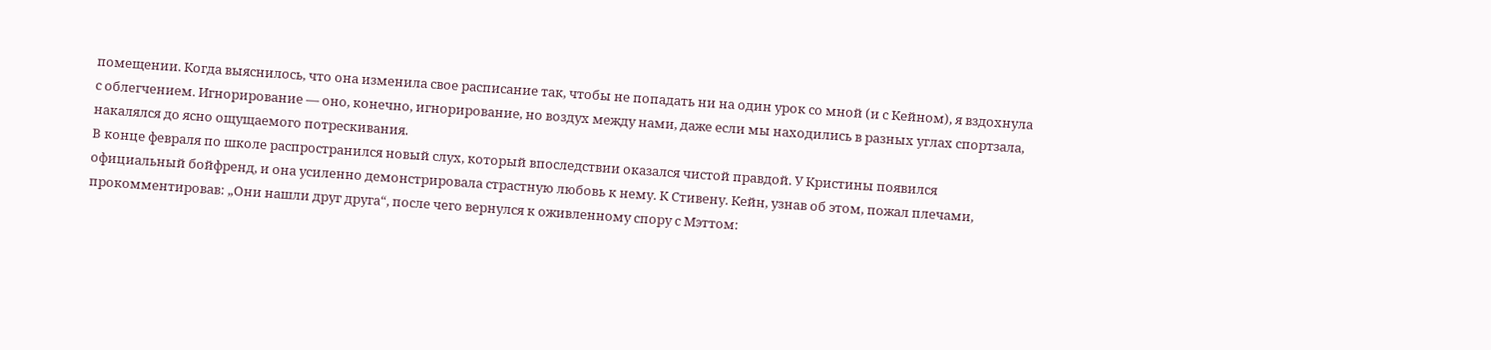помещении. Когда выяснилось, что она изменила свое расписание так, чтобы не попадать ни на один урок со мной (и с Кейном), я вздохнула с облегчением. Игнорирование — оно, конечно, игнорирование, но воздух между нами, даже если мы находились в разных углах спортзала, накалялся до ясно ощущаемого потрескивания.
В конце февраля по школе распространился новый слух, который впоследствии оказался чистой правдой. У Кристины появился официальный бойфренд, и она усиленно демонстрировала страстную любовь к нему. К Стивену. Кейн, узнав об этом, пожал плечами, прокомментировав: „Они нашли друг друга“, после чего вернулся к оживленному спору с Мэттом: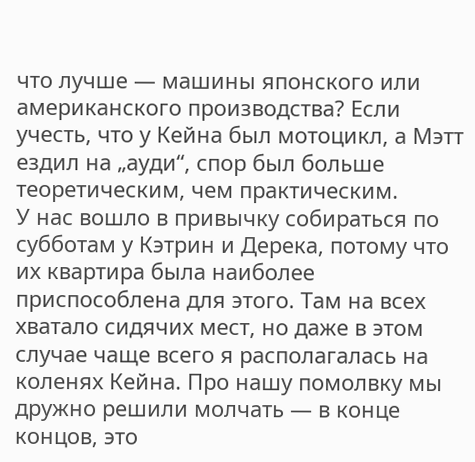что лучше — машины японского или американского производства? Если учесть, что у Кейна был мотоцикл, а Мэтт ездил на „ауди“, спор был больше теоретическим, чем практическим.
У нас вошло в привычку собираться по субботам у Кэтрин и Дерека, потому что их квартира была наиболее приспособлена для этого. Там на всех хватало сидячих мест, но даже в этом случае чаще всего я располагалась на коленях Кейна. Про нашу помолвку мы дружно решили молчать — в конце концов, это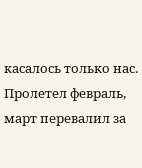касалось только нас.
Пролетел февраль, март перевалил за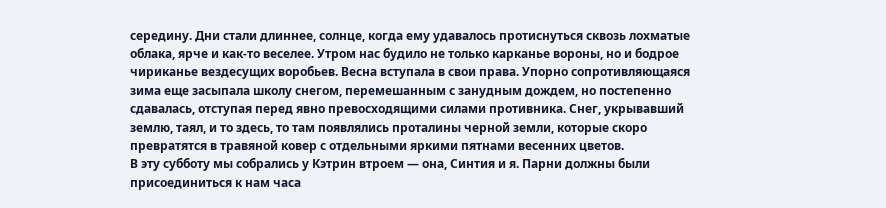середину. Дни стали длиннее, солнце, когда ему удавалось протиснуться сквозь лохматые облака, ярче и как-то веселее. Утром нас будило не только карканье вороны, но и бодрое чириканье вездесущих воробьев. Весна вступала в свои права. Упорно сопротивляющаяся зима еще засыпала школу снегом, перемешанным с занудным дождем, но постепенно сдавалась, отступая перед явно превосходящими силами противника. Снег, укрывавший землю, таял, и то здесь, то там появлялись проталины черной земли, которые скоро превратятся в травяной ковер с отдельными яркими пятнами весенних цветов.
В эту субботу мы собрались у Кэтрин втроем — она, Синтия и я. Парни должны были присоединиться к нам часа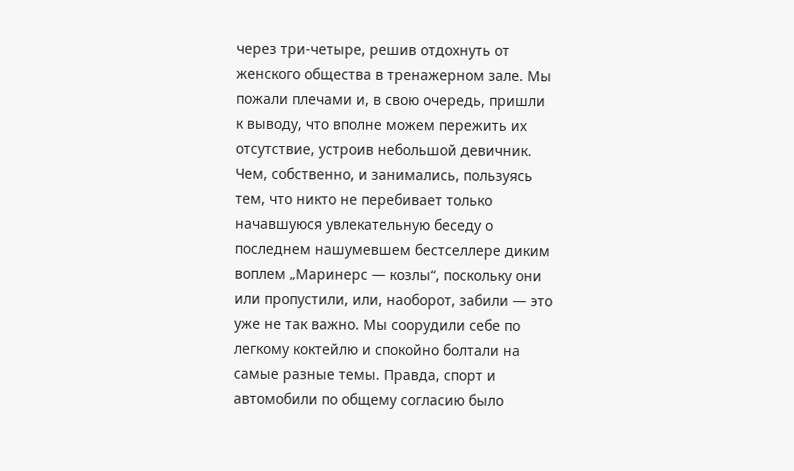через три-четыре, решив отдохнуть от женского общества в тренажерном зале. Мы пожали плечами и, в свою очередь, пришли к выводу, что вполне можем пережить их отсутствие, устроив небольшой девичник.
Чем, собственно, и занимались, пользуясь тем, что никто не перебивает только начавшуюся увлекательную беседу о последнем нашумевшем бестселлере диким воплем „Маринерс — козлы“, поскольку они или пропустили, или, наоборот, забили — это уже не так важно. Мы соорудили себе по легкому коктейлю и спокойно болтали на самые разные темы. Правда, спорт и автомобили по общему согласию было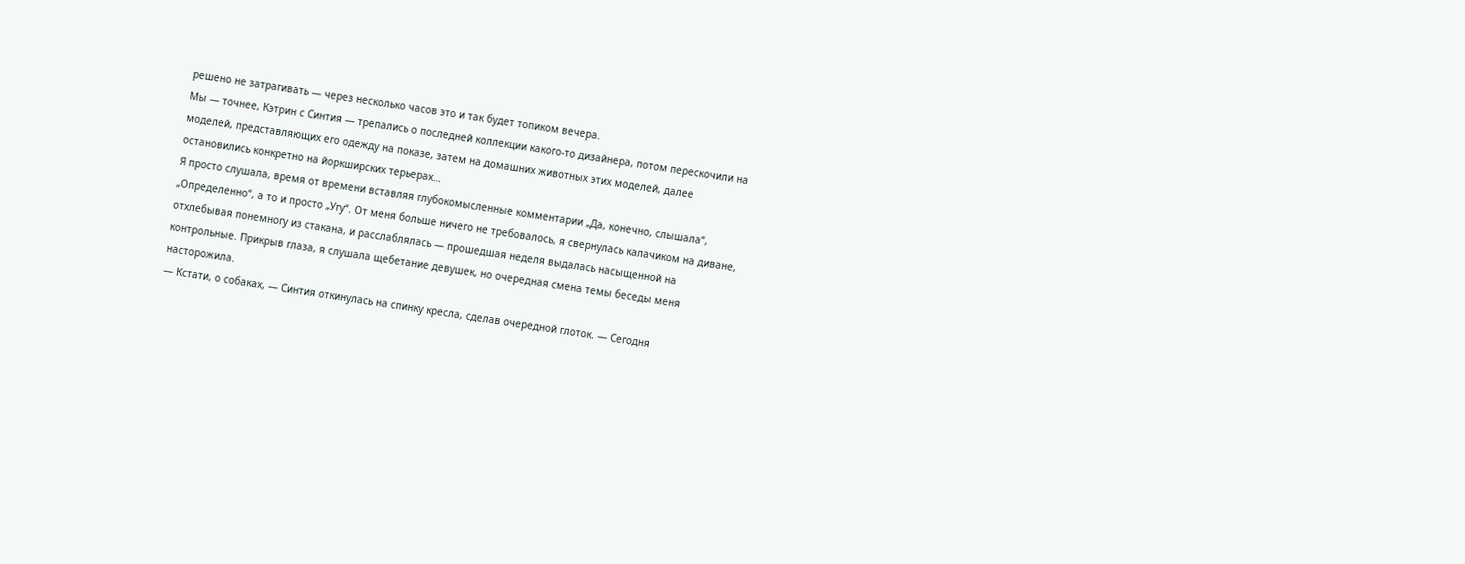решено не затрагивать — через несколько часов это и так будет топиком вечера.
Мы — точнее, Кэтрин с Синтия — трепались о последней коллекции какого-то дизайнера, потом перескочили на моделей, представляющих его одежду на показе, затем на домашних животных этих моделей, далее остановились конкретно на йоркширских терьерах…
Я просто слушала, время от времени вставляя глубокомысленные комментарии „Да, конечно, слышала“, „Определенно“, а то и просто „Угу“. От меня больше ничего не требовалось, я свернулась калачиком на диване, отхлебывая понемногу из стакана, и расслаблялась — прошедшая неделя выдалась насыщенной на контрольные. Прикрыв глаза, я слушала щебетание девушек, но очередная смена темы беседы меня насторожила.
— Кстати, о собаках, — Синтия откинулась на спинку кресла, сделав очередной глоток. — Сегодня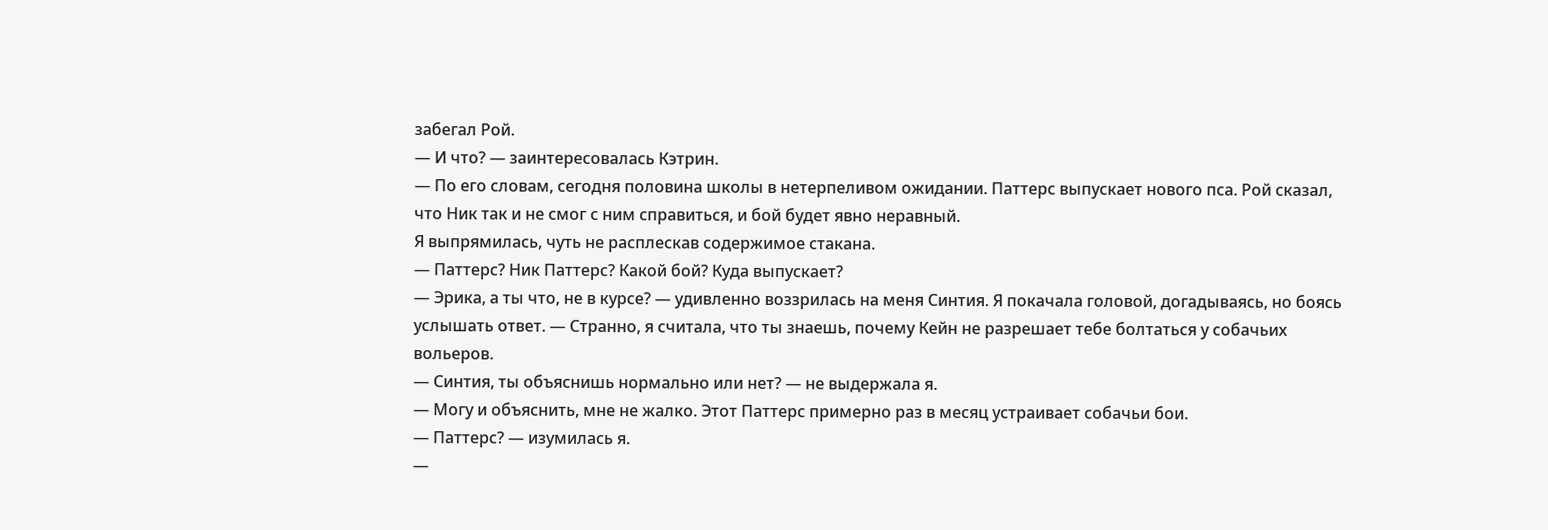забегал Рой.
— И что? — заинтересовалась Кэтрин.
— По его словам, сегодня половина школы в нетерпеливом ожидании. Паттерс выпускает нового пса. Рой сказал, что Ник так и не смог с ним справиться, и бой будет явно неравный.
Я выпрямилась, чуть не расплескав содержимое стакана.
— Паттерс? Ник Паттерс? Какой бой? Куда выпускает?
— Эрика, а ты что, не в курсе? — удивленно воззрилась на меня Синтия. Я покачала головой, догадываясь, но боясь услышать ответ. — Странно, я считала, что ты знаешь, почему Кейн не разрешает тебе болтаться у собачьих вольеров.
— Синтия, ты объяснишь нормально или нет? — не выдержала я.
— Могу и объяснить, мне не жалко. Этот Паттерс примерно раз в месяц устраивает собачьи бои.
— Паттерс? — изумилась я.
—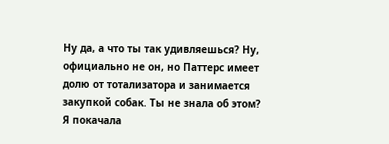Ну да, а что ты так удивляешься? Ну, официально не он, но Паттерс имеет долю от тотализатора и занимается закупкой собак. Ты не знала об этом?
Я покачала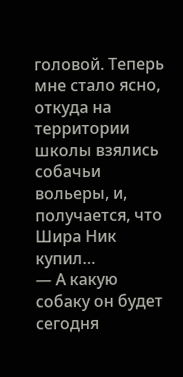головой. Теперь мне стало ясно, откуда на территории школы взялись собачьи вольеры, и, получается, что Шира Ник купил…
— А какую собаку он будет сегодня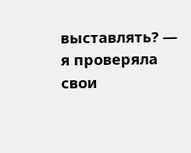выставлять? — я проверяла свои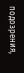подозрения,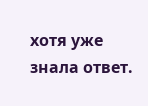хотя уже знала ответ.